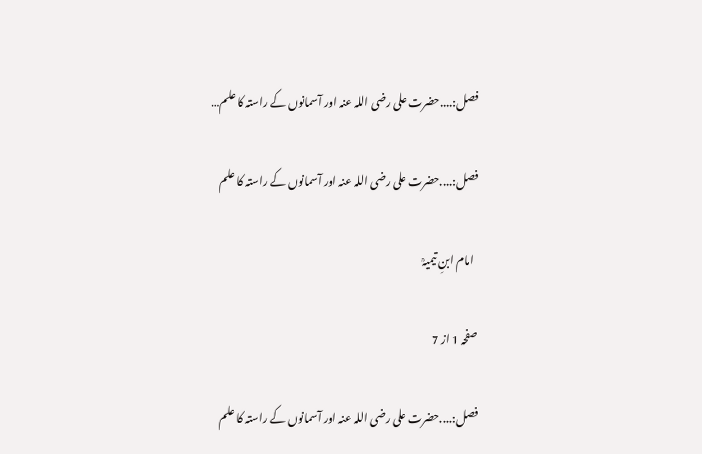فصل:....حضرت علی رضی اللہ عنہ اور آسمانوں کے راستہ کا علم…

فصل:....حضرت علی رضی اللہ عنہ اور آسمانوں کے راستہ کا علم

  امام ابنِ تیمیہؒ

صفحہ 1 از 7

فصل:....حضرت علی رضی اللہ عنہ اور آسمانوں کے راستہ کا علم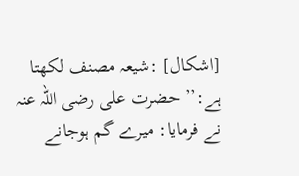[اشکال] :شیعہ مصنف لکھتا ہے:’’ حضرت علی رضی اللہ عنہ نے فرمایا: میرے گم ہوجانے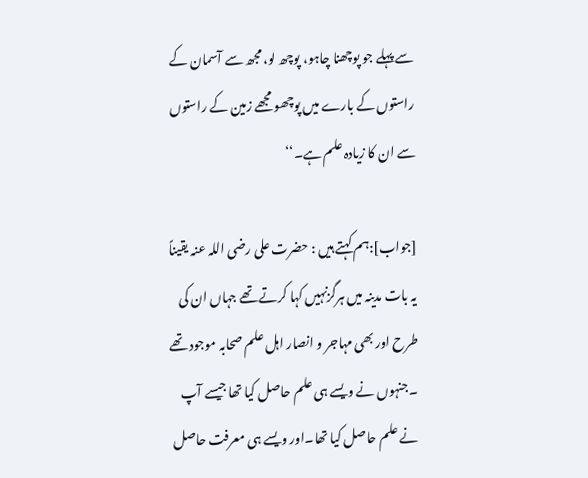سے پہلے جو پوچھنا چاہو، پوچھ لو، مجھ سے آسمان کے راستوں کے بارے میں پوچھو مجھے زمین کے راستوں سے ان کا زیادہ علم ہے۔‘‘

[جواب]:ہم کہتے ہیں : حضرت علی رضی اللہ عنہ یقیناً یہ بات مدینہ میں ہرگزنہیں کہا کرتے تھے جہاں ان کی طرح اور بھی مہاجر و انصار اہل علم صحابہ موجود تھے ۔جنہوں نے ویسے ہی علم حاصل کیا تھا جیسے آپ نے علم حاصل کیا تھا۔اور ویسے ہی معرفت حاصل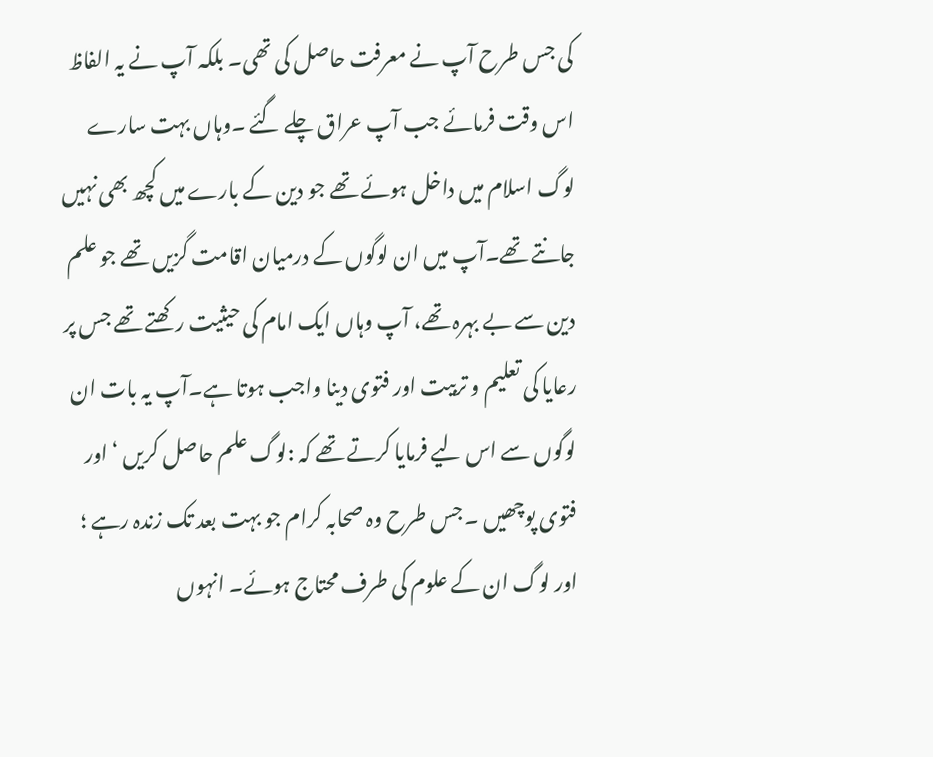کی جس طرح آپ نے معرفت حاصل کی تھی۔ بلکہ آپ نے یہ الفاظ اس وقت فرمائے جب آپ عراق چلے گئے ۔وہاں بہت سارے لوگ اسلام میں داخل ہوئے تھے جو دین کے بارے میں کچھ بھی نہیں جانتے تھے۔آپ میں ان لوگوں کے درمیان اقامت گزیں تھے جو علم دین سے بے بہرہ تھے، آپ وہاں ایک امام کی حیثیت رکھتے تھے جس پر رعایا کی تعلیم و تربیت اور فتوی دینا واجب ہوتا ہے۔آپ یہ بات ان لوگوں سے اس لیے فرمایا کرتے تھے کہ :لوگ علم حاصل کریں ‘ اور فتوی پوچھیں ۔ جس طرح وہ صحابہ کرام جو بہت بعد تک زندہ رہے ؛ اور لوگ ان کے علوم کی طرف محتاج ہوئے۔ انہوں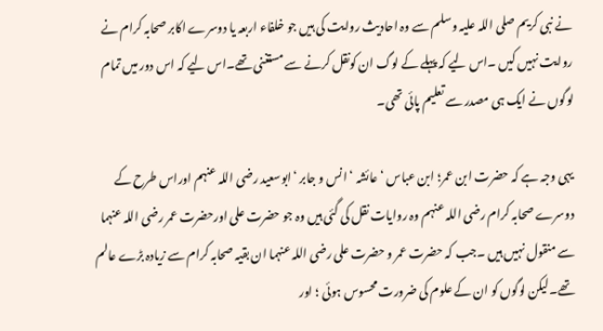نے نبی کریم صلی اللہ علیہ وسلم سے وہ احادیث روایت کی ہیں جو خلفاء اربعہ یا دوسرے اکابر صحابہ کرام نے روایت نہیں کیں ۔اس لیے کہ پہلے کے لوگ ان کونقل کرنے سے مستغنی تھے۔اس لیے کہ اس دور میں تمام لوگوں نے ایک ہی مصدر سے تعلیم پائی تھی۔

یہی وجہ ہے کہ حضرت ابن عمر؛ ابن عباس ‘ عائشہ ‘ انس و جابر ‘ابوسعید رضی اللہ عنہم اوراس طرح کے دوسرے صحابہ کرام رضی اللہ عنہم وہ روایات نقل کی گئی ہیں وہ جو حضرت علی اورحضرت عمر رضی اللہ عنہما سے منقول نہیں ہیں ۔جب کہ حضرت عمر و حضرت علی رضی اللہ عنہما ان بقیہ صحابہ کرام سے زیادہ بڑے عالم تھے۔لیکن لوگوں کو ان کے علوم کی ضرورت محسوس ہوئی ؛ اور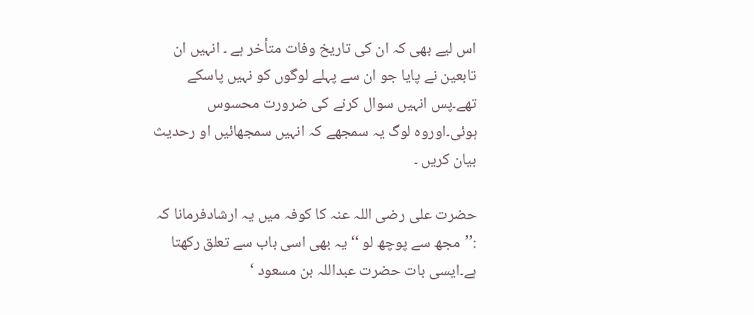اس لیے بھی کہ ان کی تاریخ وفات متأخر ہے ۔ انہیں ان تابعین نے پایا جو ان سے پہلے لوگوں کو نہیں پاسکے تھے۔پس انہیں سوال کرنے کی ضرورت محسوس ہوئی۔اوروہ لوگ یہ سمجھے کہ انہیں سمجھائیں او رحدیث بیان کریں ۔

حضرت علی رضی اللہ عنہ کا کوفہ میں یہ ارشادفرمانا کہ :’’مجھ سے پوچھ لو ‘‘ یہ بھی اسی باب سے تعلق رکھتا ہے۔ایسی بات حضرت عبداللہ بن مسعود ‘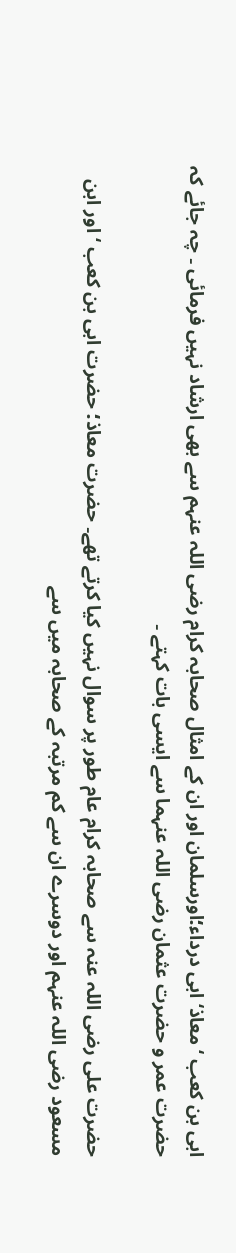ابی بن کعب ‘ معاذ‘ ابی درداء؛اورسلمان اور ان کے امثال صحابہ کرام رضی اللہ عنہم سے بھی ارشاد نہیں فرمائی ۔ چہ جائے کہ حضرت عمر و حضرت عثمان رضی اللہ عنہما سے ایسی بات کہتے ۔

حضرت علی رضی اللہ عنہ سے صحابہ کرام عام طور پر سوال نہیں کیا کرتے تھے۔ حضرت معاذ؛ حضرت ابی بن کعب ‘ اور ابن مسعود رضی اللہ عنہم اور دوسرے ان سے کم مرتبہ کے صحابہ میں سے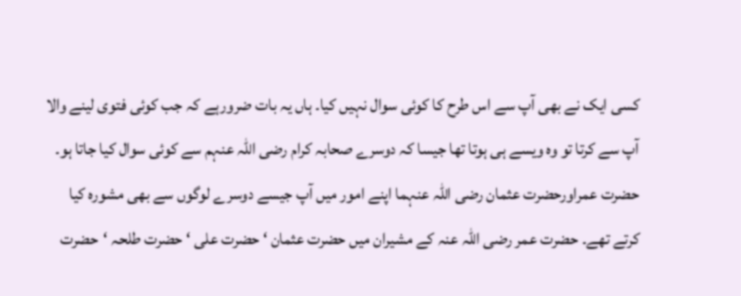کسی ایک نے بھی آپ سے اس طرح کا کوئی سوال نہیں کیا۔ ہاں یہ بات ضرورہے کہ جب کوئی فتوی لینے والا آپ سے کرتا تو وہ ویسے ہی ہوتا تھا جیسا کہ دوسرے صحابہ کرام رضی اللہ عنہم سے کوئی سوال کیا جاتا ہو۔ حضرت عمراورحضرت عثمان رضی اللہ عنہما اپنے امور میں آپ جیسے دوسرے لوگوں سے بھی مشورہ کیا کرتے تھے۔ حضرت عمر رضی اللہ عنہ کے مشیران میں حضرت عثمان ‘ حضرت علی ‘ حضرت طلحہ ‘حضرت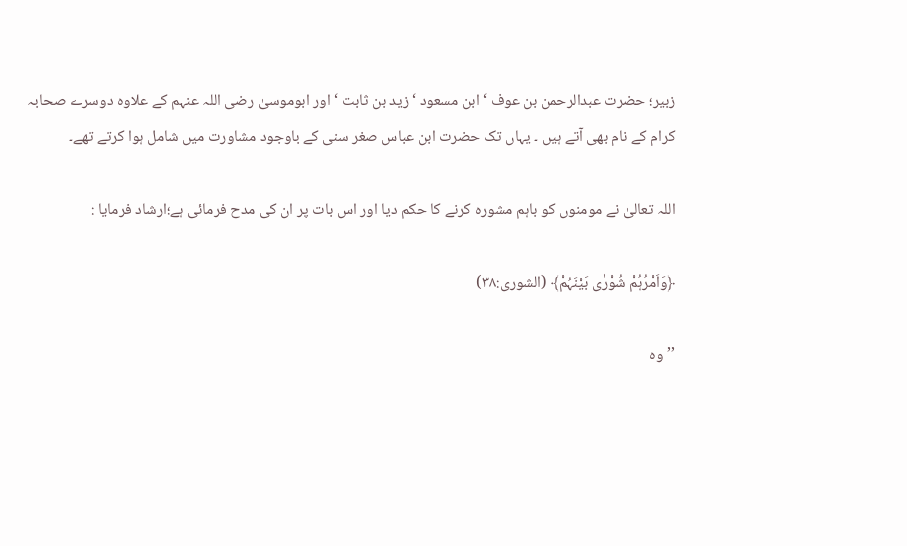زبیر؛ حضرت عبدالرحمن بن عوف ‘ ابن مسعود ‘ زید بن ثابت ‘ اور ابوموسیٰ رضی اللہ عنہم کے علاوہ دوسرے صحابہ کرام کے نام بھی آتے ہیں ۔ یہاں تک حضرت ابن عباس صغر سنی کے باوجود مشاورت میں شامل ہوا کرتے تھے۔

اللہ تعالیٰ نے مومنوں کو باہم مشورہ کرنے کا حکم دیا اور اس بات پر ان کی مدح فرمائی ہے؛ارشاد فرمایا :

﴿وَاَمْرُہُمْ شُوْرٰی بَیْنَہُمْ﴾ (الشوری:۳۸)

’’وہ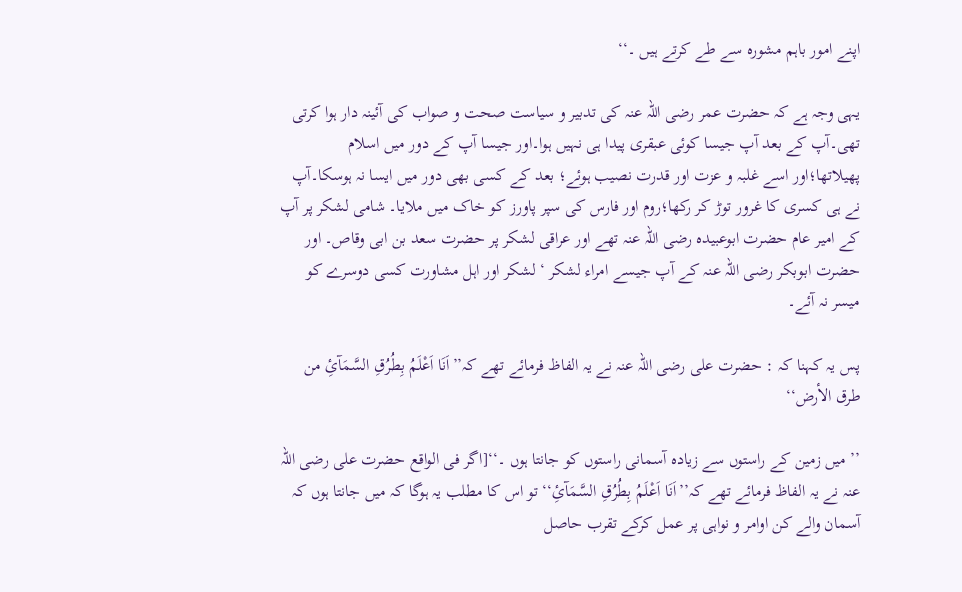اپنے امور باہم مشورہ سے طے کرتے ہیں ۔‘‘

یہی وجہ ہے کہ حضرت عمر رضی اللہ عنہ کی تدبیر و سیاست صحت و صواب کی آئینہ دار ہوا کرتی تھی۔آپ کے بعد آپ جیسا کوئی عبقری پیدا ہی نہیں ہوا۔اور جیسا آپ کے دور میں اسلام پھیلاتھا؛اور اسے غلبہ و عزت اور قدرت نصیب ہوئے؛ بعد کے کسی بھی دور میں ایسا نہ ہوسکا۔آپ نے ہی کسری کا غرور توڑ کر رکھا؛روم اور فارس کی سپر پاورز کو خاک میں ملایا۔ شامی لشکر پر آپ کے امیر عام حضرت ابوعبیدہ رضی اللہ عنہ تھے اور عراقی لشکر پر حضرت سعد بن ابی وقاص۔ اور حضرت ابوبکر رضی اللہ عنہ کے آپ جیسے امراء لشکر ‘ لشکر اور اہل مشاورت کسی دوسرے کو میسر نہ آئے۔

پس یہ کہنا کہ : حضرت علی رضی اللہ عنہ نے یہ الفاظ فرمائے تھے کہ’’اَنَا اَعْلَمُ بِطُرُقِ السَّمَآئِ من طرق الأرض‘‘

’’ میں زمین کے راستوں سے زیادہ آسمانی راستوں کو جانتا ہوں ۔‘‘[اگر فی الواقع حضرت علی رضی اللہ عنہ نے یہ الفاظ فرمائے تھے کہ’’اَنَا اَعْلَمُ بِطُرُقِ السَّمَآئِ‘‘ تو اس کا مطلب یہ ہوگا کہ میں جانتا ہوں کہ آسمان والے کن اوامر و نواہی پر عمل کرکے تقرب حاصل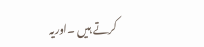کرتے ہیں ۔اوریہ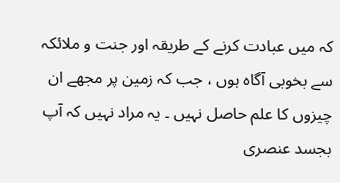کہ میں عبادت کرنے کے طریقہ اور جنت و ملائکہ سے بخوبی آگاہ ہوں ، جب کہ زمین پر مجھے ان چیزوں کا علم حاصل نہیں ۔ یہ مراد نہیں کہ آپ بجسد عنصری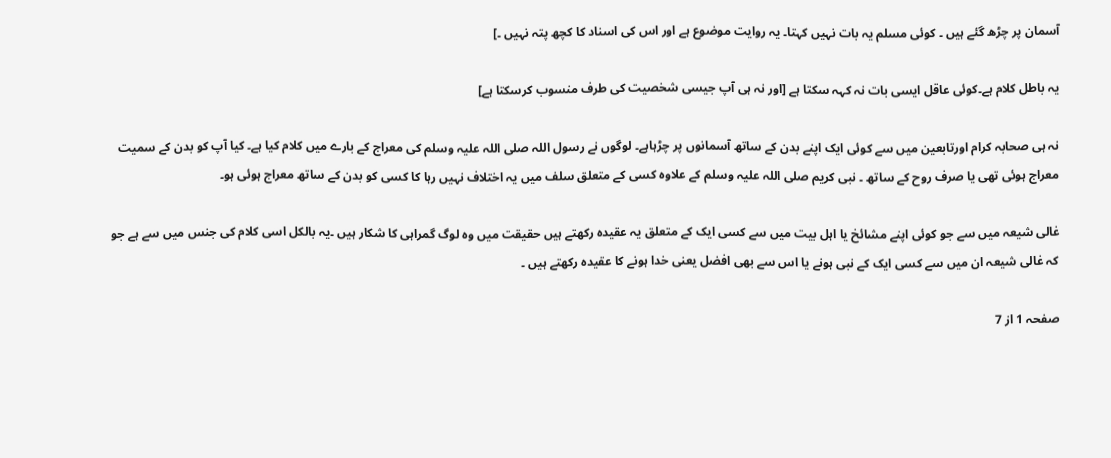آسمان پر چڑھ گئے ہیں ۔ کوئی مسلم یہ بات نہیں کہتا۔ یہ روایت موضوع ہے اور اس کی اسناد کا کچھ پتہ نہیں ۔]

یہ باطل کلام ہے۔کوئی عاقل ایسی بات نہ کہہ سکتا ہے [اور نہ ہی آپ جیسی شخصیت کی طرف منسوب کرسکتا ہے]

نہ ہی صحابہ کرام اورتابعین میں سے کوئی ایک اپنے بدن کے ساتھ آسمانوں پر چڑہاہے۔ لوگوں نے رسول اللہ صلی اللہ علیہ وسلم کی معراج کے بارے میں کلام کیا ہے۔ کیا آپ کو بدن کے سمیت معراج ہوئی تھی یا صرف روح کے ساتھ ۔ نبی کریم صلی اللہ علیہ وسلم کے علاوہ کسی کے متعلق سلف میں یہ اختلاف نہیں رہا کا کسی کو بدن کے ساتھ معراج ہوئی ہو۔

غالی شیعہ میں سے جو کوئی اپنے مشائخ یا اہل بیت میں سے کسی ایک کے متعلق یہ عقیدہ رکھتے ہیں حقیقت میں وہ لوگ گمراہی کا شکار ہیں ۔یہ بالکل اسی کلام کی جنس میں سے ہے جو کہ غالی شیعہ ان میں سے کسی ایک کے نبی ہونے یا اس سے بھی افضل یعنی خدا ہونے کا عقیدہ رکھتے ہیں ۔

صفحہ 1 از 7